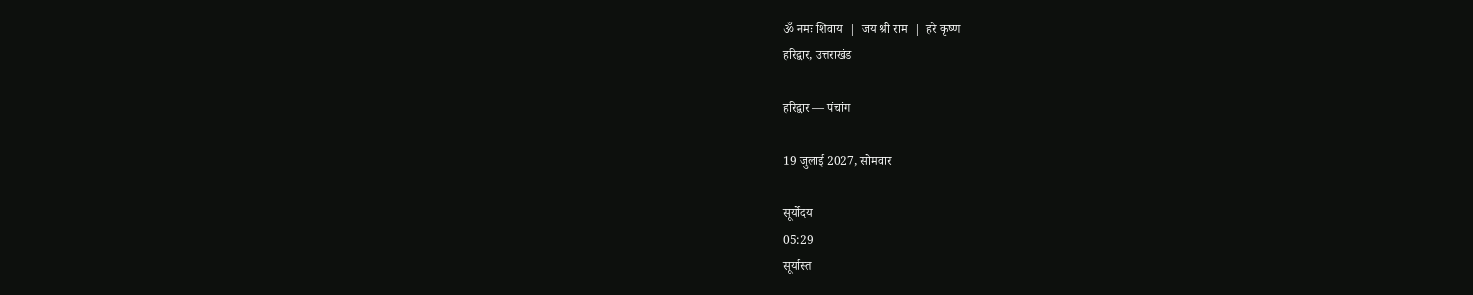ॐ नमः शिवाय  |  जय श्री राम  |  हरे कृष्ण
हरिद्वार, उत्तराखंड

हरिद्वार — पंचांग

19 जुलाई 2027, सोमवार

सूर्योदय
05:29
सूर्यास्त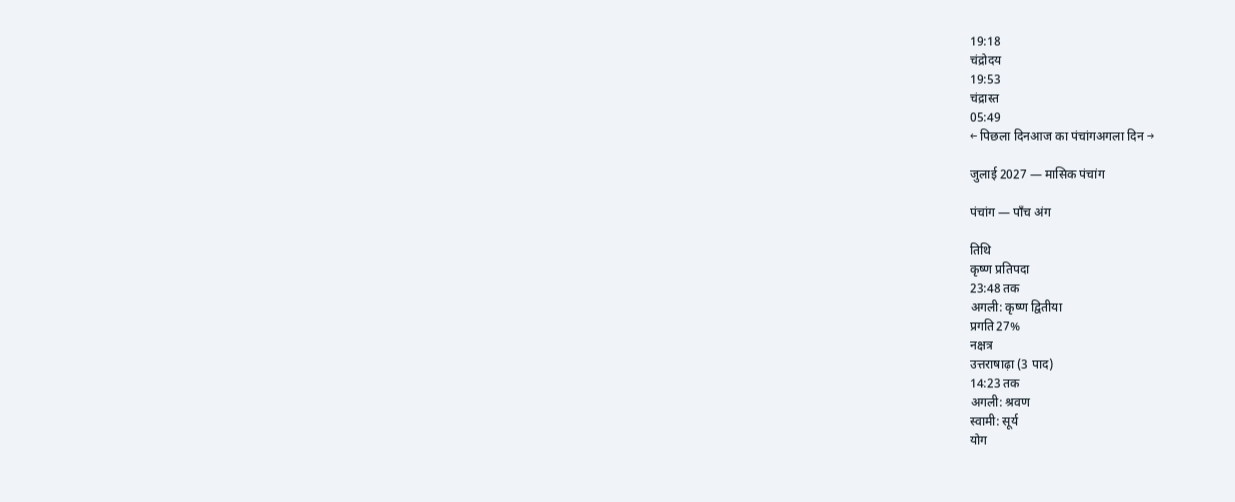19:18
चंद्रोदय
19:53
चंद्रास्त
05:49
← पिछला दिनआज का पंचांगअगला दिन →

जुलाई 2027 — मासिक पंचांग

पंचांग — पाँच अंग

तिथि
कृष्ण प्रतिपदा
23:48 तक
अगली: कृष्ण द्वितीया
प्रगति27%
नक्षत्र
उत्तराषाढ़ा (3 पाद)
14:23 तक
अगली: श्रवण
स्वामी: सूर्य
योग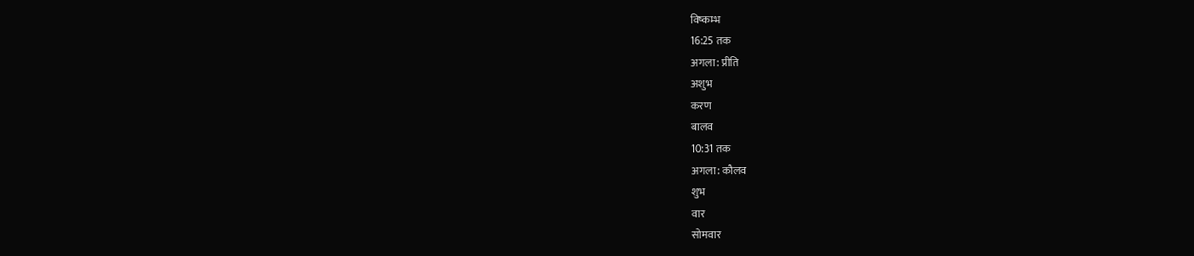विष्कम्भ
16:25 तक
अगला: प्रीति
अशुभ
करण
बालव
10:31 तक
अगला: कौलव
शुभ
वार
सोमवार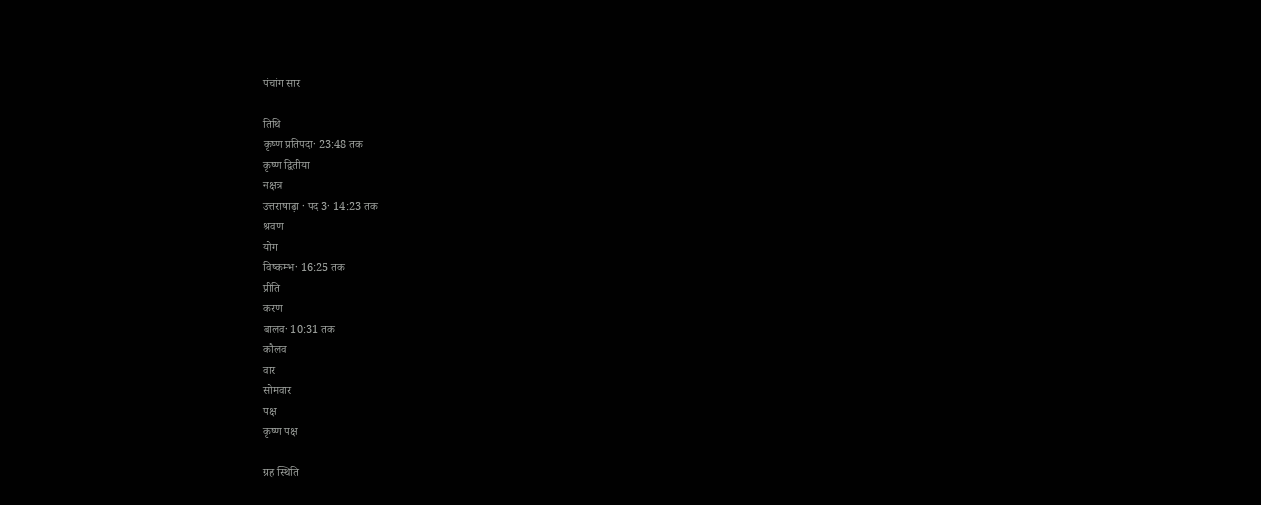पंचांग सार

तिथि
कृष्ण प्रतिपदा· 23:48 तक
कृष्ण द्वितीया
नक्षत्र
उत्तराषाढ़ा · पद 3· 14:23 तक
श्रवण
योग
विष्कम्भ· 16:25 तक
प्रीति
करण
बालव· 10:31 तक
कौलव
वार
सोमवार
पक्ष
कृष्ण पक्ष

ग्रह स्थिति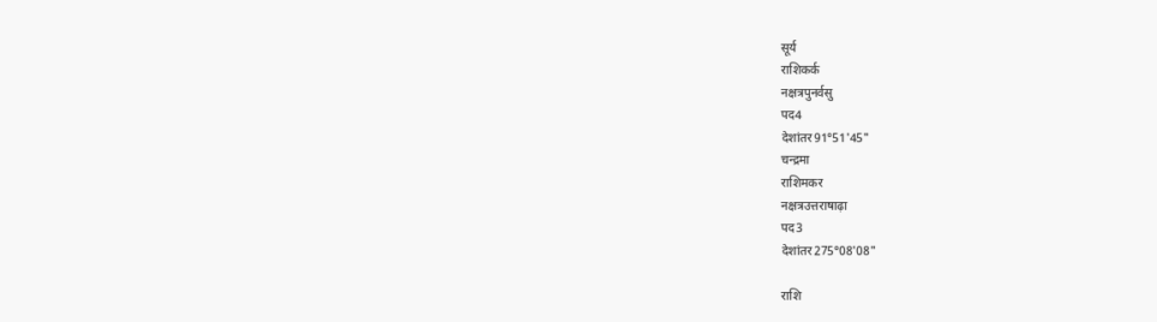सूर्य
राशिकर्क
नक्षत्रपुनर्वसु
पद4
देशांतर91°51'45"
चन्द्रमा
राशिमकर
नक्षत्रउत्तराषाढ़ा
पद3
देशांतर275°08'08"

राशि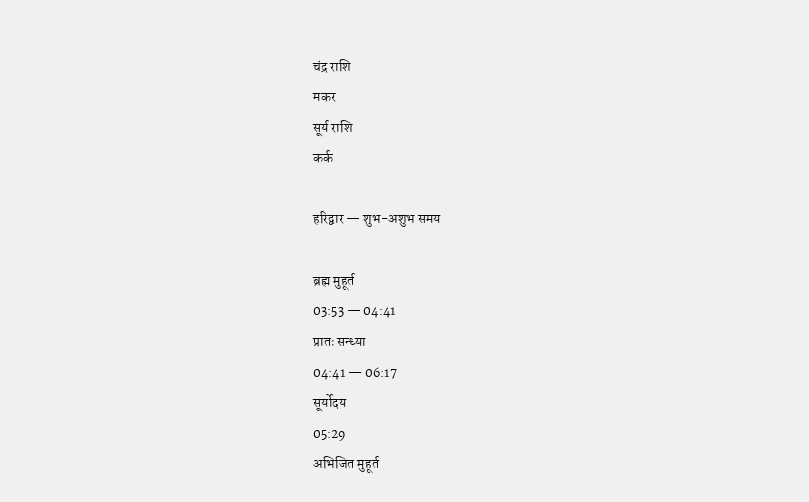चंद्र राशि
मकर
सूर्य राशि
कर्क

हरिद्वार — शुभ-अशुभ समय

ब्रह्म मुहूर्त
03:53 — 04:41
प्रातः सन्ध्या
04:41 — 06:17
सूर्योदय
05:29
अभिजित मुहूर्त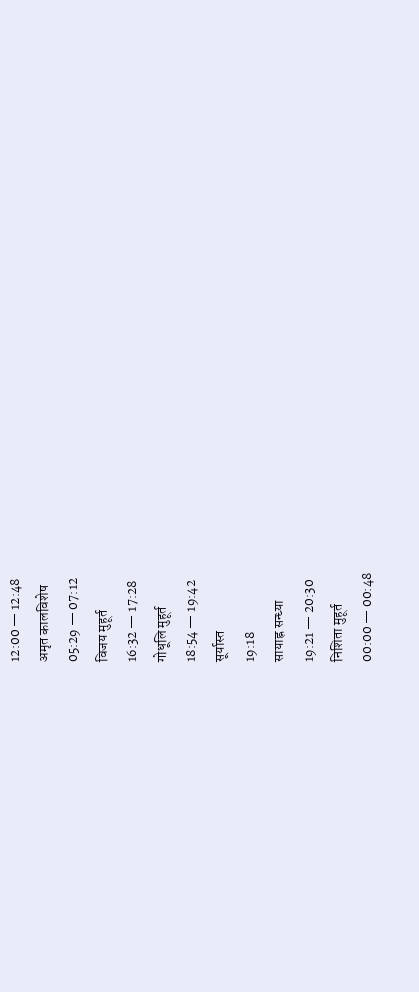12:00 — 12:48
अमृत कालविशेष
05:29 — 07:12
विजय मुहूर्त
16:32 — 17:28
गोधूलि मुहूर्त
18:54 — 19:42
सूर्यास्त
19:18
सायाह्न सन्ध्या
19:21 — 20:30
निशिता मुहूर्त
00:00 — 00:48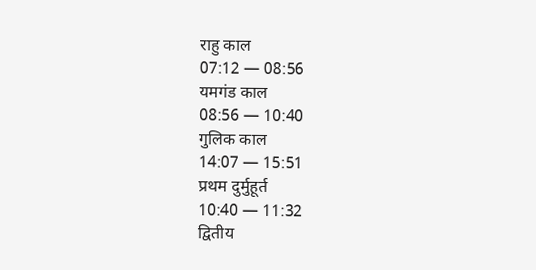राहु काल
07:12 — 08:56
यमगंड काल
08:56 — 10:40
गुलिक काल
14:07 — 15:51
प्रथम दुर्मुहूर्त
10:40 — 11:32
द्वितीय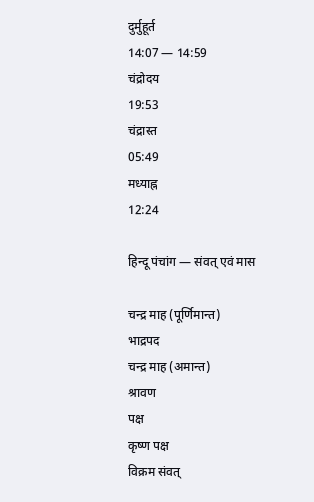दुर्मुहूर्त
14:07 — 14:59
चंद्रोदय
19:53
चंद्रास्त
05:49
मध्याह्न
12:24

हिन्दू पंचांग — संवत् एवं मास

चन्द्र माह (पूर्णिमान्त)
भाद्रपद
चन्द्र माह (अमान्त)
श्रावण
पक्ष
कृष्ण पक्ष
विक्रम संवत्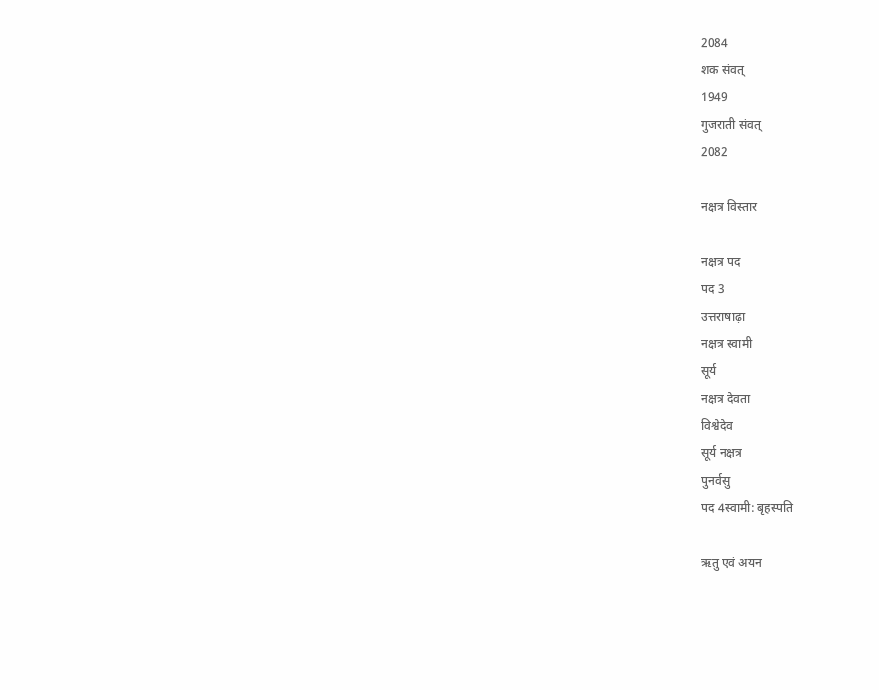2084
शक संवत्
1949
गुजराती संवत्
2082

नक्षत्र विस्तार

नक्षत्र पद
पद 3
उत्तराषाढ़ा
नक्षत्र स्वामी
सूर्य
नक्षत्र देवता
विश्वेदेव
सूर्य नक्षत्र
पुनर्वसु
पद 4स्वामी: बृहस्पति

ऋतु एवं अयन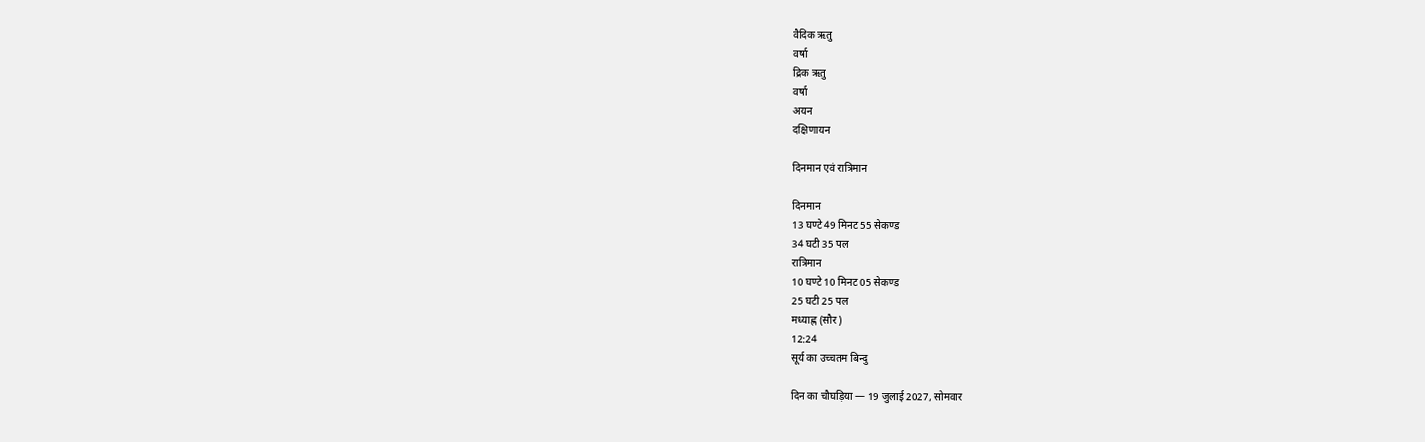वैदिक ऋतु
वर्षा
द्रिक ऋतु
वर्षा
अयन
दक्षिणायन

दिनमान एवं रात्रिमान

दिनमान
13 घण्टे 49 मिनट 55 सेकण्ड
34 घटी 35 पल
रात्रिमान
10 घण्टे 10 मिनट 05 सेकण्ड
25 घटी 25 पल
मध्याह्न (सौर)
12:24
सूर्य का उच्चतम बिन्दु

दिन का चौघड़िया — 19 जुलाई 2027, सोमवार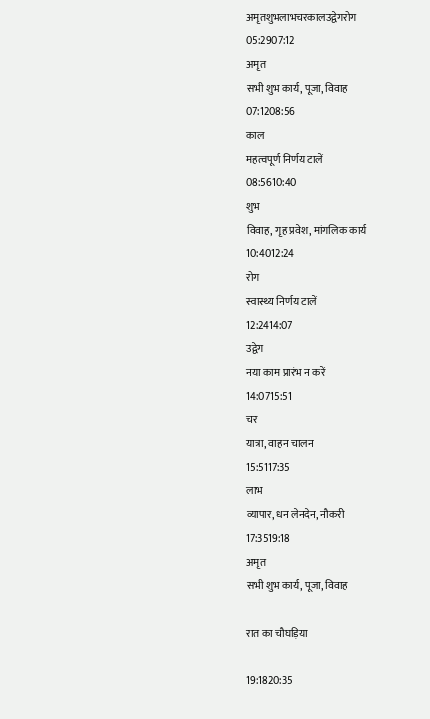अमृतशुभलाभचरकालउद्वेगरोग
05:2907:12
अमृत
सभी शुभ कार्य, पूजा, विवाह
07:1208:56
काल
महत्वपूर्ण निर्णय टालें
08:5610:40
शुभ
विवाह, गृह प्रवेश, मांगलिक कार्य
10:4012:24
रोग
स्वास्थ्य निर्णय टालें
12:2414:07
उद्वेग
नया काम प्रारंभ न करें
14:0715:51
चर
यात्रा, वाहन चालन
15:5117:35
लाभ
व्यापार, धन लेनदेन, नौकरी
17:3519:18
अमृत
सभी शुभ कार्य, पूजा, विवाह

रात का चौघड़िया

19:1820:35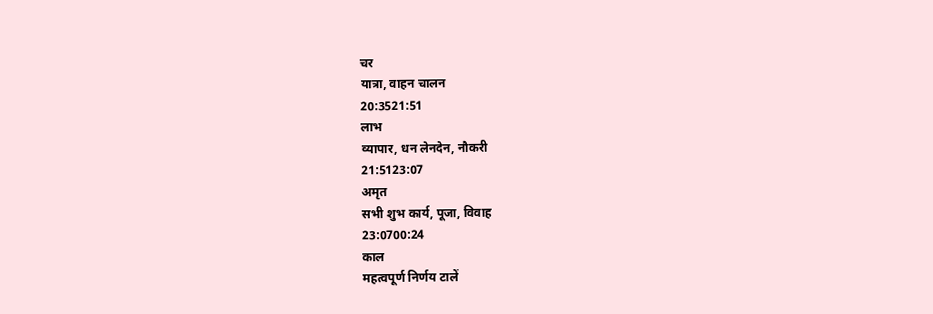चर
यात्रा, वाहन चालन
20:3521:51
लाभ
व्यापार, धन लेनदेन, नौकरी
21:5123:07
अमृत
सभी शुभ कार्य, पूजा, विवाह
23:0700:24
काल
महत्वपूर्ण निर्णय टालें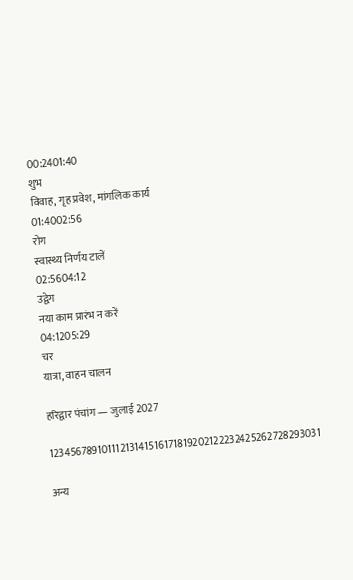00:2401:40
शुभ
विवाह, गृह प्रवेश, मांगलिक कार्य
01:4002:56
रोग
स्वास्थ्य निर्णय टालें
02:5604:12
उद्वेग
नया काम प्रारंभ न करें
04:1205:29
चर
यात्रा, वाहन चालन

हरिद्वार पंचांग — जुलाई 2027

12345678910111213141516171819202122232425262728293031

अन्य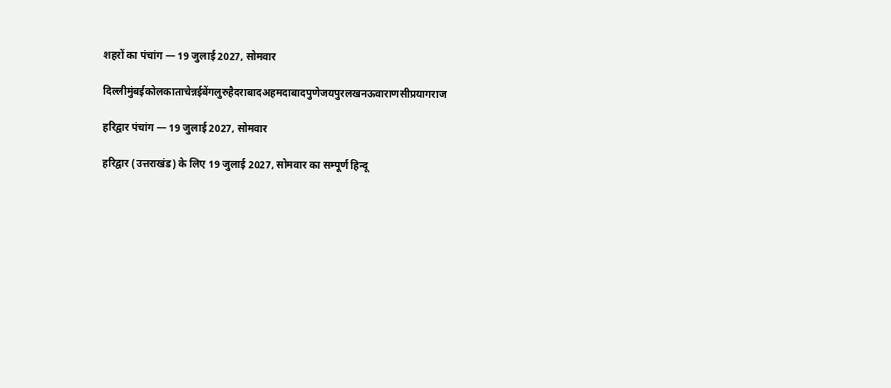शहरों का पंचांग — 19 जुलाई 2027, सोमवार

दिल्लीमुंबईकोलकाताचेन्नईबेंगलुरुहैदराबादअहमदाबादपुणेजयपुरलखनऊवाराणसीप्रयागराज

हरिद्वार पंचांग — 19 जुलाई 2027, सोमवार

हरिद्वार (उत्तराखंड) के लिए 19 जुलाई 2027, सोमवार का सम्पूर्ण हिन्दू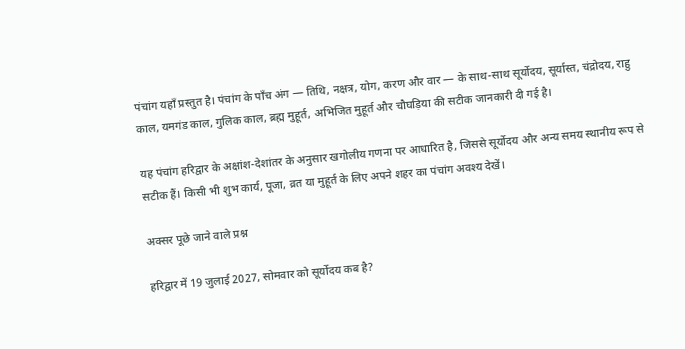पंचांग यहाँ प्रस्तुत है। पंचांग के पाँच अंग — तिथि, नक्षत्र, योग, करण और वार — के साथ-साथ सूर्योदय, सूर्यास्त, चंद्रोदय, राहु काल, यमगंड काल, गुलिक काल, ब्रह्म मुहूर्त, अभिजित मुहूर्त और चौघड़िया की सटीक जानकारी दी गई है।

यह पंचांग हरिद्वार के अक्षांश-देशांतर के अनुसार खगोलीय गणना पर आधारित है, जिससे सूर्योदय और अन्य समय स्थानीय रूप से सटीक हैं। किसी भी शुभ कार्य, पूजा, व्रत या मुहूर्त के लिए अपने शहर का पंचांग अवश्य देखें।

अक्सर पूछे जाने वाले प्रश्न

हरिद्वार में 19 जुलाई 2027, सोमवार को सूर्योदय कब है?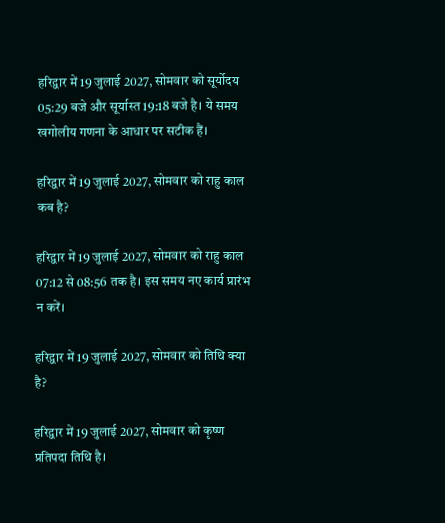हरिद्वार में 19 जुलाई 2027, सोमवार को सूर्योदय 05:29 बजे और सूर्यास्त 19:18 बजे है। ये समय खगोलीय गणना के आधार पर सटीक हैं।

हरिद्वार में 19 जुलाई 2027, सोमवार को राहु काल कब है?

हरिद्वार में 19 जुलाई 2027, सोमवार को राहु काल 07:12 से 08:56 तक है। इस समय नए कार्य प्रारंभ न करें।

हरिद्वार में 19 जुलाई 2027, सोमवार को तिथि क्या है?

हरिद्वार में 19 जुलाई 2027, सोमवार को कृष्ण प्रतिपदा तिथि है।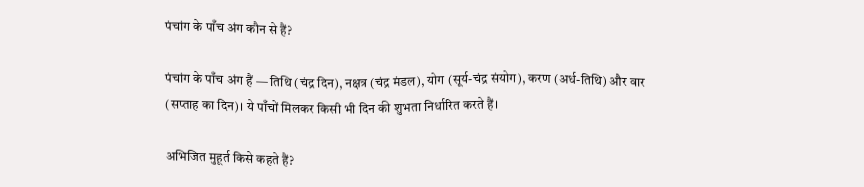पंचांग के पाँच अंग कौन से हैं?

पंचांग के पाँच अंग हैं — तिथि (चंद्र दिन), नक्षत्र (चंद्र मंडल), योग (सूर्य-चंद्र संयोग), करण (अर्ध-तिथि) और वार (सप्ताह का दिन)। ये पाँचों मिलकर किसी भी दिन की शुभता निर्धारित करते हैं।

अभिजित मुहूर्त किसे कहते हैं?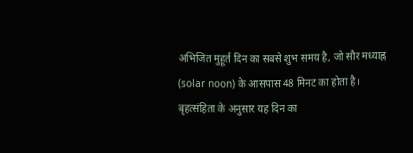अभिजित मुहूर्त दिन का सबसे शुभ समय है, जो सौर मध्याह्न (solar noon) के आसपास 48 मिनट का होता है। बृहत्संहिता के अनुसार यह दिन का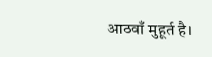आठवाँ मुहूर्त है।